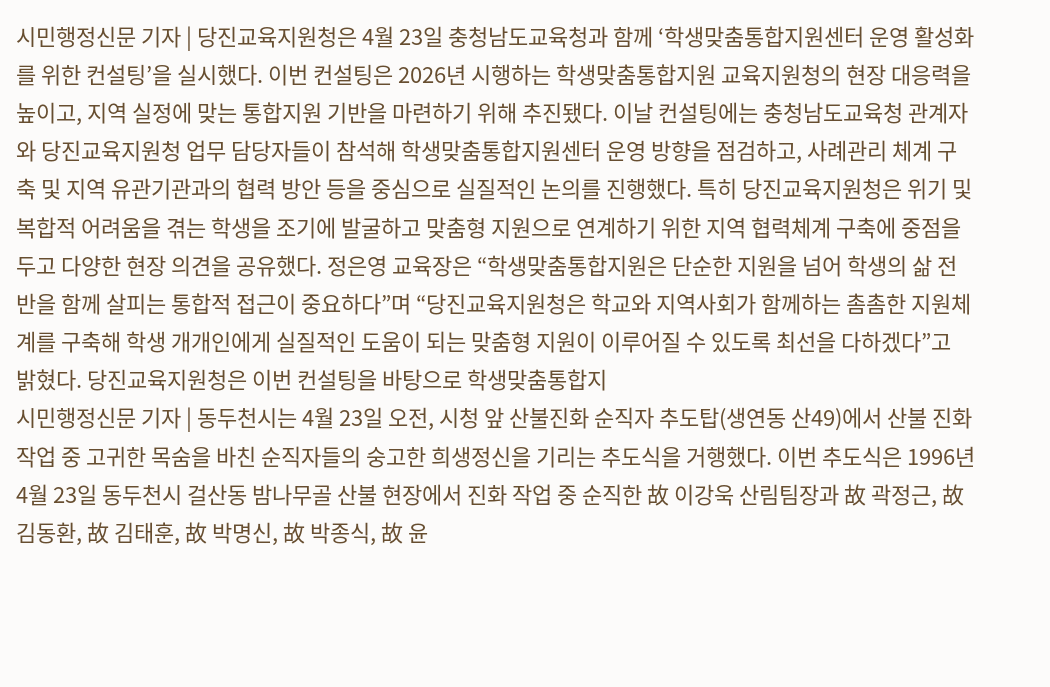시민행정신문 기자 | 당진교육지원청은 4월 23일 충청남도교육청과 함께 ‘학생맞춤통합지원센터 운영 활성화를 위한 컨설팅’을 실시했다. 이번 컨설팅은 2026년 시행하는 학생맞춤통합지원 교육지원청의 현장 대응력을 높이고, 지역 실정에 맞는 통합지원 기반을 마련하기 위해 추진됐다. 이날 컨설팅에는 충청남도교육청 관계자와 당진교육지원청 업무 담당자들이 참석해 학생맞춤통합지원센터 운영 방향을 점검하고, 사례관리 체계 구축 및 지역 유관기관과의 협력 방안 등을 중심으로 실질적인 논의를 진행했다. 특히 당진교육지원청은 위기 및 복합적 어려움을 겪는 학생을 조기에 발굴하고 맞춤형 지원으로 연계하기 위한 지역 협력체계 구축에 중점을 두고 다양한 현장 의견을 공유했다. 정은영 교육장은 “학생맞춤통합지원은 단순한 지원을 넘어 학생의 삶 전반을 함께 살피는 통합적 접근이 중요하다”며 “당진교육지원청은 학교와 지역사회가 함께하는 촘촘한 지원체계를 구축해 학생 개개인에게 실질적인 도움이 되는 맞춤형 지원이 이루어질 수 있도록 최선을 다하겠다”고 밝혔다. 당진교육지원청은 이번 컨설팅을 바탕으로 학생맞춤통합지
시민행정신문 기자 | 동두천시는 4월 23일 오전, 시청 앞 산불진화 순직자 추도탑(생연동 산49)에서 산불 진화 작업 중 고귀한 목숨을 바친 순직자들의 숭고한 희생정신을 기리는 추도식을 거행했다. 이번 추도식은 1996년 4월 23일 동두천시 걸산동 밤나무골 산불 현장에서 진화 작업 중 순직한 故 이강욱 산림팀장과 故 곽정근, 故 김동환, 故 김태훈, 故 박명신, 故 박종식, 故 윤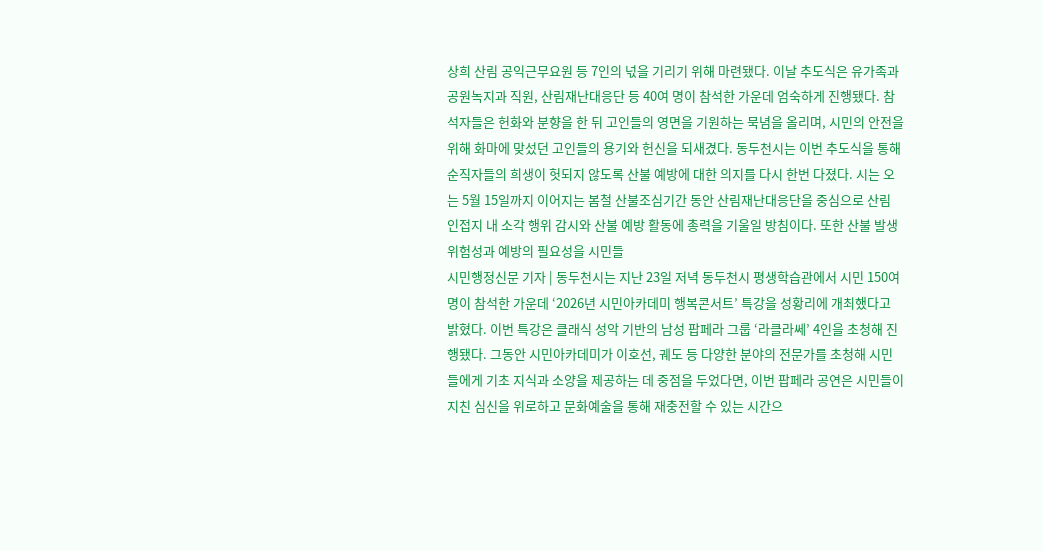상희 산림 공익근무요원 등 7인의 넋을 기리기 위해 마련됐다. 이날 추도식은 유가족과 공원녹지과 직원, 산림재난대응단 등 40여 명이 참석한 가운데 엄숙하게 진행됐다. 참석자들은 헌화와 분향을 한 뒤 고인들의 영면을 기원하는 묵념을 올리며, 시민의 안전을 위해 화마에 맞섰던 고인들의 용기와 헌신을 되새겼다. 동두천시는 이번 추도식을 통해 순직자들의 희생이 헛되지 않도록 산불 예방에 대한 의지를 다시 한번 다졌다. 시는 오는 5월 15일까지 이어지는 봄철 산불조심기간 동안 산림재난대응단을 중심으로 산림 인접지 내 소각 행위 감시와 산불 예방 활동에 총력을 기울일 방침이다. 또한 산불 발생 위험성과 예방의 필요성을 시민들
시민행정신문 기자 | 동두천시는 지난 23일 저녁 동두천시 평생학습관에서 시민 150여 명이 참석한 가운데 ‘2026년 시민아카데미 행복콘서트’ 특강을 성황리에 개최했다고 밝혔다. 이번 특강은 클래식 성악 기반의 남성 팝페라 그룹 ‘라클라쎄’ 4인을 초청해 진행됐다. 그동안 시민아카데미가 이호선, 궤도 등 다양한 분야의 전문가를 초청해 시민들에게 기초 지식과 소양을 제공하는 데 중점을 두었다면, 이번 팝페라 공연은 시민들이 지친 심신을 위로하고 문화예술을 통해 재충전할 수 있는 시간으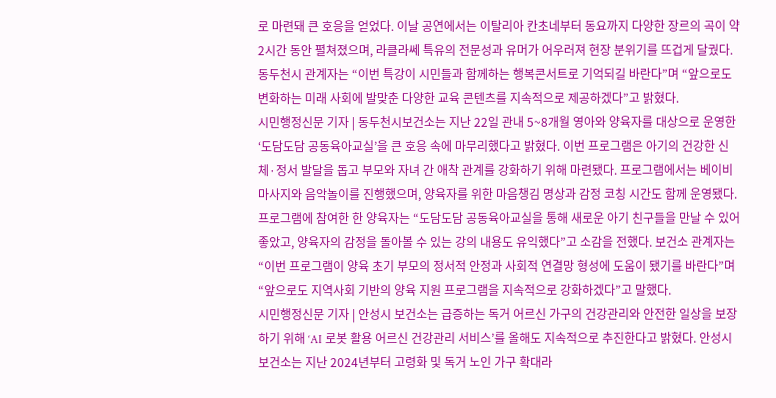로 마련돼 큰 호응을 얻었다. 이날 공연에서는 이탈리아 칸초네부터 동요까지 다양한 장르의 곡이 약 2시간 동안 펼쳐졌으며, 라클라쎄 특유의 전문성과 유머가 어우러져 현장 분위기를 뜨겁게 달궜다. 동두천시 관계자는 “이번 특강이 시민들과 함께하는 행복콘서트로 기억되길 바란다”며 “앞으로도 변화하는 미래 사회에 발맞춘 다양한 교육 콘텐츠를 지속적으로 제공하겠다”고 밝혔다.
시민행정신문 기자 | 동두천시보건소는 지난 22일 관내 5~8개월 영아와 양육자를 대상으로 운영한 ‘도담도담 공동육아교실’을 큰 호응 속에 마무리했다고 밝혔다. 이번 프로그램은 아기의 건강한 신체·정서 발달을 돕고 부모와 자녀 간 애착 관계를 강화하기 위해 마련됐다. 프로그램에서는 베이비 마사지와 음악놀이를 진행했으며, 양육자를 위한 마음챙김 명상과 감정 코칭 시간도 함께 운영됐다. 프로그램에 참여한 한 양육자는 “도담도담 공동육아교실을 통해 새로운 아기 친구들을 만날 수 있어 좋았고, 양육자의 감정을 돌아볼 수 있는 강의 내용도 유익했다”고 소감을 전했다. 보건소 관계자는 “이번 프로그램이 양육 초기 부모의 정서적 안정과 사회적 연결망 형성에 도움이 됐기를 바란다”며 “앞으로도 지역사회 기반의 양육 지원 프로그램을 지속적으로 강화하겠다”고 말했다.
시민행정신문 기자 | 안성시 보건소는 급증하는 독거 어르신 가구의 건강관리와 안전한 일상을 보장하기 위해 ‘AI 로봇 활용 어르신 건강관리 서비스’를 올해도 지속적으로 추진한다고 밝혔다. 안성시 보건소는 지난 2024년부터 고령화 및 독거 노인 가구 확대라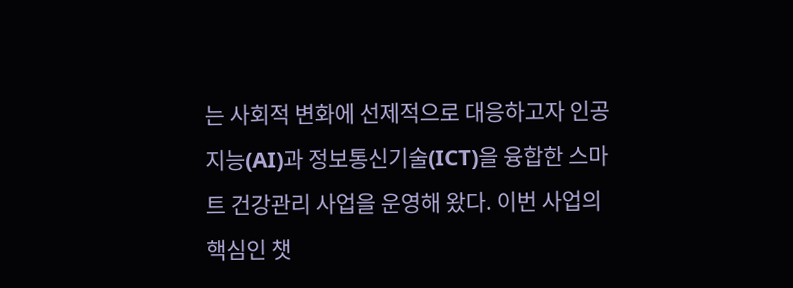는 사회적 변화에 선제적으로 대응하고자 인공지능(AI)과 정보통신기술(ICT)을 융합한 스마트 건강관리 사업을 운영해 왔다. 이번 사업의 핵심인 챗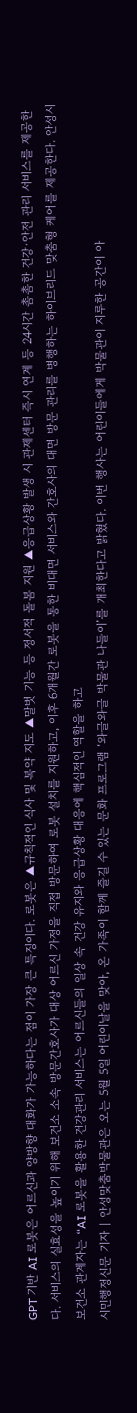GPT 기반 AI 로봇은 어르신과 양방향 대화가 가능하다는 점이 가장 큰 특징이다. 로봇은 ▲규칙적인 식사 및 복약 지도 ▲말벗 기능 등 정서적 돌봄 지원 ▲응급상황 발생 시 관제센터 즉시 연계 등 24시간 촘촘한 건강·안전 관리 서비스를 제공한다. 서비스의 실효성을 높이기 위해 보건소 소속 방문간호사가 대상 어르신 가정을 직접 방문하여 로봇 설치를 지원하고, 이후 6개월간 로봇을 통한 비대면 서비스와 간호사의 대면 방문 관리를 병행하는 하이브리드 맞춤형 케어를 제공한다. 안성시 보건소 관계자는 “AI 로봇을 활용한 건강관리 서비스는 어르신들의 일상 속 건강 유지와 응급상황 대응에 핵심적인 역할을 하고
시민행정신문 기자 | 안성맞춤박물관은 오는 5월 5일 어린이날을 맞아, 온 가족이 함께 즐길 수 있는 문화 프로그램 ‘와글와글 박물관 나들이’를 개최한다고 밝혔다. 이번 행사는 어린이들에게 박물관이 지루한 공간이 아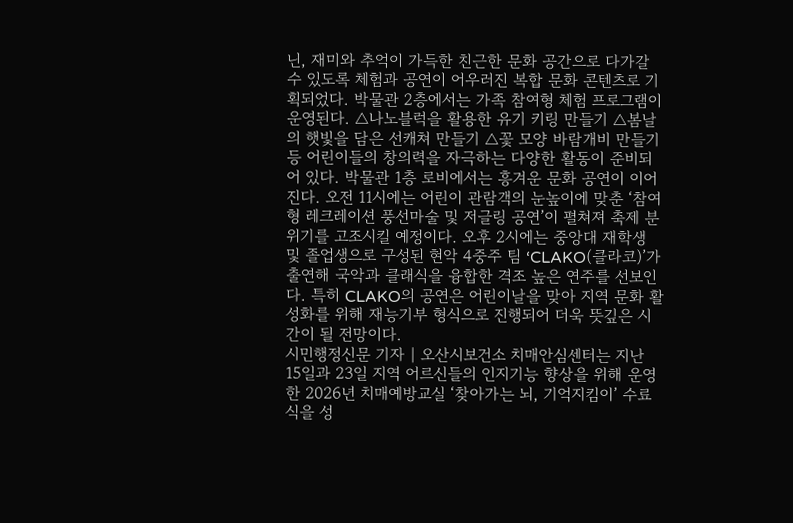닌, 재미와 추억이 가득한 친근한 문화 공간으로 다가갈 수 있도록 체험과 공연이 어우러진 복합 문화 콘텐츠로 기획되었다. 박물관 2층에서는 가족 참여형 체험 프로그램이 운영된다. △나노블럭을 활용한 유기 키링 만들기 △봄날의 햇빛을 담은 선캐쳐 만들기 △꽃 모양 바람개비 만들기 등 어린이들의 창의력을 자극하는 다양한 활동이 준비되어 있다. 박물관 1층 로비에서는 흥겨운 문화 공연이 이어진다. 오전 11시에는 어린이 관람객의 눈높이에 맞춘 ‘참여형 레크레이션 풍선마술 및 저글링 공연’이 펼쳐져 축제 분위기를 고조시킬 예정이다. 오후 2시에는 중앙대 재학생 및 졸업생으로 구성된 현악 4중주 팀 ‘CLAKO(클라코)’가 출연해 국악과 클래식을 융합한 격조 높은 연주를 선보인다. 특히 CLAKO의 공연은 어린이날을 맞아 지역 문화 활성화를 위해 재능기부 형식으로 진행되어 더욱 뜻깊은 시간이 될 전망이다.
시민행정신문 기자 | 오산시보건소 치매안심센터는 지난 15일과 23일 지역 어르신들의 인지기능 향상을 위해 운영한 2026년 치매예방교실 ‘찾아가는 뇌, 기억지킴이’ 수료식을 성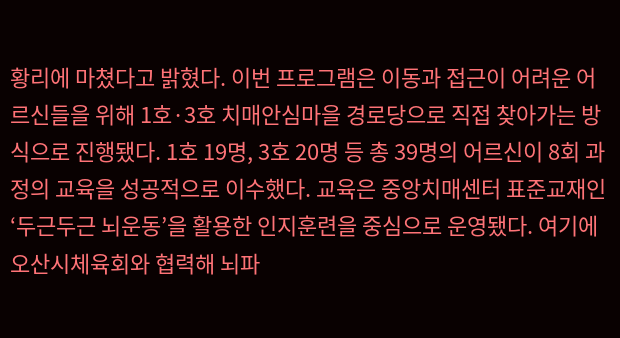황리에 마쳤다고 밝혔다. 이번 프로그램은 이동과 접근이 어려운 어르신들을 위해 1호·3호 치매안심마을 경로당으로 직접 찾아가는 방식으로 진행됐다. 1호 19명, 3호 20명 등 총 39명의 어르신이 8회 과정의 교육을 성공적으로 이수했다. 교육은 중앙치매센터 표준교재인 ‘두근두근 뇌운동’을 활용한 인지훈련을 중심으로 운영됐다. 여기에 오산시체육회와 협력해 뇌파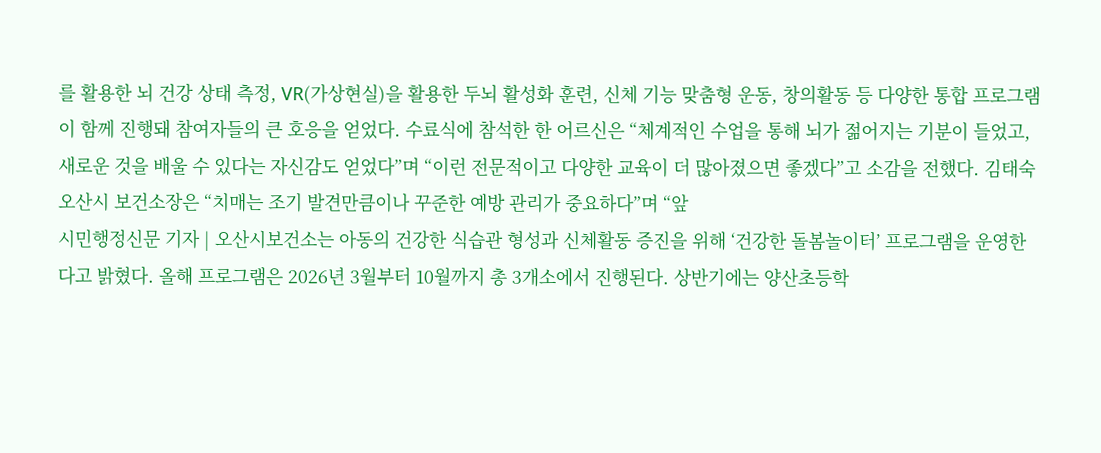를 활용한 뇌 건강 상태 측정, VR(가상현실)을 활용한 두뇌 활성화 훈련, 신체 기능 맞춤형 운동, 창의활동 등 다양한 통합 프로그램이 함께 진행돼 참여자들의 큰 호응을 얻었다. 수료식에 참석한 한 어르신은 “체계적인 수업을 통해 뇌가 젊어지는 기분이 들었고, 새로운 것을 배울 수 있다는 자신감도 얻었다”며 “이런 전문적이고 다양한 교육이 더 많아졌으면 좋겠다”고 소감을 전했다. 김태숙 오산시 보건소장은 “치매는 조기 발견만큼이나 꾸준한 예방 관리가 중요하다”며 “앞
시민행정신문 기자 | 오산시보건소는 아동의 건강한 식습관 형성과 신체활동 증진을 위해 ‘건강한 돌봄놀이터’ 프로그램을 운영한다고 밝혔다. 올해 프로그램은 2026년 3월부터 10월까지 총 3개소에서 진행된다. 상반기에는 양산초등학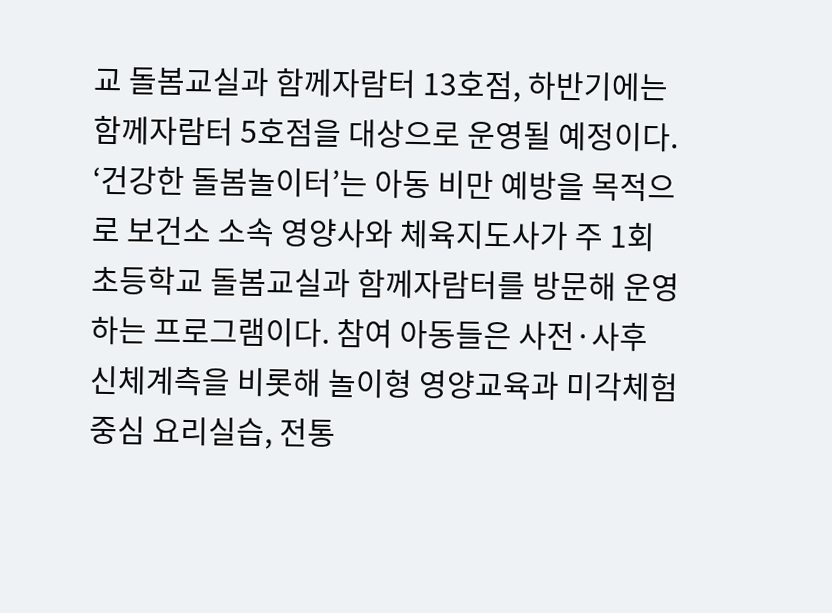교 돌봄교실과 함께자람터 13호점, 하반기에는 함께자람터 5호점을 대상으로 운영될 예정이다. ‘건강한 돌봄놀이터’는 아동 비만 예방을 목적으로 보건소 소속 영양사와 체육지도사가 주 1회 초등학교 돌봄교실과 함께자람터를 방문해 운영하는 프로그램이다. 참여 아동들은 사전·사후 신체계측을 비롯해 놀이형 영양교육과 미각체험 중심 요리실습, 전통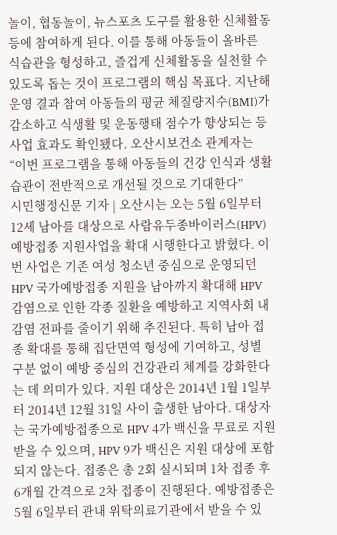놀이, 협동놀이, 뉴스포츠 도구를 활용한 신체활동 등에 참여하게 된다. 이를 통해 아동들이 올바른 식습관을 형성하고, 즐겁게 신체활동을 실천할 수 있도록 돕는 것이 프로그램의 핵심 목표다. 지난해 운영 결과 참여 아동들의 평균 체질량지수(BMI)가 감소하고 식생활 및 운동행태 점수가 향상되는 등 사업 효과도 확인됐다. 오산시보건소 관계자는 “이번 프로그램을 통해 아동들의 건강 인식과 생활습관이 전반적으로 개선될 것으로 기대한다”
시민행정신문 기자 | 오산시는 오는 5월 6일부터 12세 남아를 대상으로 사람유두종바이러스(HPV) 예방접종 지원사업을 확대 시행한다고 밝혔다. 이번 사업은 기존 여성 청소년 중심으로 운영되던 HPV 국가예방접종 지원을 남아까지 확대해 HPV 감염으로 인한 각종 질환을 예방하고 지역사회 내 감염 전파를 줄이기 위해 추진된다. 특히 남아 접종 확대를 통해 집단면역 형성에 기여하고, 성별 구분 없이 예방 중심의 건강관리 체계를 강화한다는 데 의미가 있다. 지원 대상은 2014년 1월 1일부터 2014년 12월 31일 사이 출생한 남아다. 대상자는 국가예방접종으로 HPV 4가 백신을 무료로 지원받을 수 있으며, HPV 9가 백신은 지원 대상에 포함되지 않는다. 접종은 총 2회 실시되며 1차 접종 후 6개월 간격으로 2차 접종이 진행된다. 예방접종은 5월 6일부터 관내 위탁의료기관에서 받을 수 있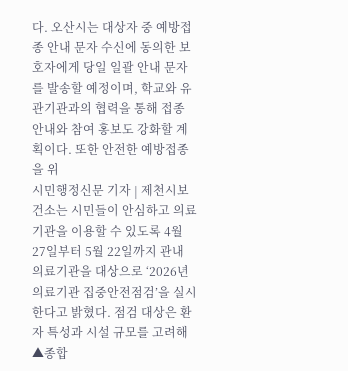다. 오산시는 대상자 중 예방접종 안내 문자 수신에 동의한 보호자에게 당일 일괄 안내 문자를 발송할 예정이며, 학교와 유관기관과의 협력을 통해 접종 안내와 참여 홍보도 강화할 계획이다. 또한 안전한 예방접종을 위
시민행정신문 기자 | 제천시보건소는 시민들이 안심하고 의료기관을 이용할 수 있도록 4월 27일부터 5월 22일까지 관내 의료기관을 대상으로 ‘2026년 의료기관 집중안전점검’을 실시한다고 밝혔다. 점검 대상은 환자 특성과 시설 규모를 고려해 ▲종합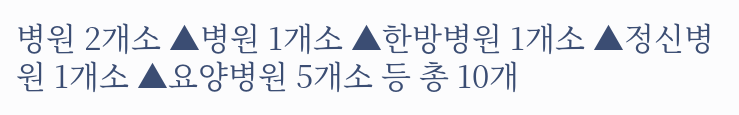병원 2개소 ▲병원 1개소 ▲한방병원 1개소 ▲정신병원 1개소 ▲요양병원 5개소 등 총 10개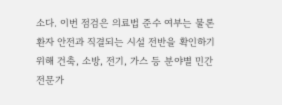소다. 이번 점검은 의료법 준수 여부는 물론 환자 안전과 직결되는 시설 전반을 확인하기 위해 건축, 소방, 전기, 가스 등 분야별 민간 전문가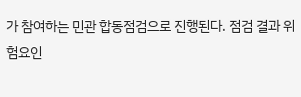가 참여하는 민관 합동점검으로 진행된다. 점검 결과 위험요인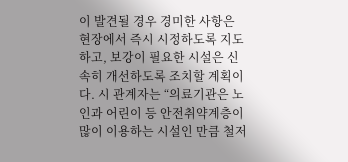이 발견될 경우 경미한 사항은 현장에서 즉시 시정하도록 지도하고, 보강이 필요한 시설은 신속히 개선하도록 조치할 계획이다. 시 관계자는 “의료기관은 노인과 어린이 등 안전취약계층이 많이 이용하는 시설인 만큼 철저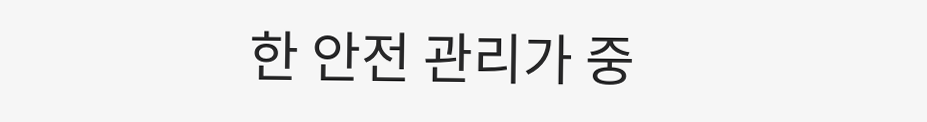한 안전 관리가 중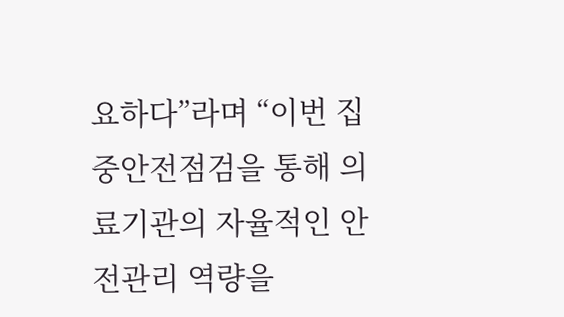요하다”라며 “이번 집중안전점검을 통해 의료기관의 자율적인 안전관리 역량을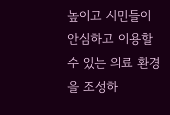높이고 시민들이 안심하고 이용할 수 있는 의료 환경을 조성하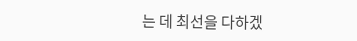는 데 최선을 다하겠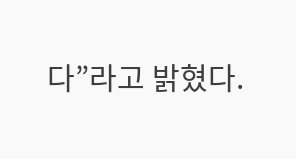다”라고 밝혔다.